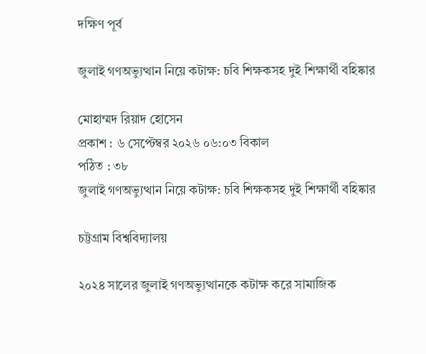দক্ষিণ পূর্ব

জুলাই গণঅভ্যুত্থান নিয়ে কটাক্ষ: চবি শিক্ষকসহ দুই শিক্ষার্থী বহিষ্কার

মোহাম্মদ রিয়াদ হোসেন
প্রকাশ : ৬ সেপ্টেম্বর ২০২৬ ০৬:০৩ বিকাল
পঠিত : ৩৮
জুলাই গণঅভ্যুত্থান নিয়ে কটাক্ষ: চবি শিক্ষকসহ দুই শিক্ষার্থী বহিষ্কার

চট্টগ্রাম বিশ্ববিদ্যালয়

২০২৪ সালের জুলাই গণঅভ্যুত্থানকে কটাক্ষ করে সামাজিক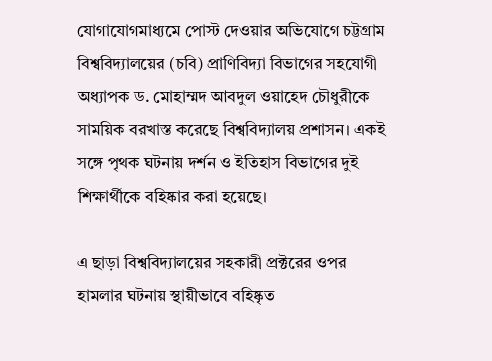যোগাযোগমাধ্যমে পোস্ট দেওয়ার অভিযোগে চট্টগ্রাম বিশ্ববিদ্যালয়ের (চবি) প্রাণিবিদ্যা বিভাগের সহযোগী অধ্যাপক ড. মোহাম্মদ আবদুল ওয়াহেদ চৌধুরীকে সাময়িক বরখাস্ত করেছে বিশ্ববিদ্যালয় প্রশাসন। একই সঙ্গে পৃথক ঘটনায় দর্শন ও ইতিহাস বিভাগের দুই শিক্ষার্থীকে বহিষ্কার করা হয়েছে।

এ ছাড়া বিশ্ববিদ্যালয়ের সহকারী প্রক্টরের ওপর হামলার ঘটনায় স্থায়ীভাবে বহিষ্কৃত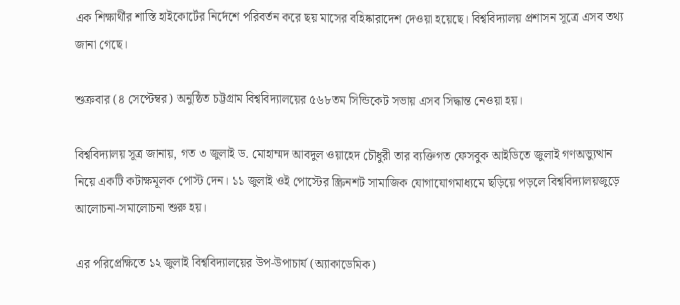এক শিক্ষার্থীর শাস্তি হাইকোর্টের নির্দেশে পরিবর্তন করে ছয় মাসের বহিষ্কারাদেশ দেওয়া হয়েছে। বিশ্ববিদ্যালয় প্রশাসন সূত্রে এসব তথ্য জানা গেছে।

শুক্রবার (৪ সেপ্টেম্বর) অনুষ্ঠিত চট্টগ্রাম বিশ্ববিদ্যালয়ের ৫৬৮তম সিন্ডিকেট সভায় এসব সিদ্ধান্ত নেওয়া হয়।

বিশ্ববিদ্যালয় সূত্র জানায়, গত ৩ জুলাই ড. মোহাম্মদ আবদুল ওয়াহেদ চৌধুরী তার ব্যক্তিগত ফেসবুক আইডিতে জুলাই গণঅভ্যুত্থান নিয়ে একটি কটাক্ষমূলক পোস্ট দেন। ১১ জুলাই ওই পোস্টের স্ক্রিনশট সামাজিক যোগাযোগমাধ্যমে ছড়িয়ে পড়লে বিশ্ববিদ্যালয়জুড়ে আলোচনা-সমালোচনা শুরু হয়।

এর পরিপ্রেক্ষিতে ১২ জুলাই বিশ্ববিদ্যালয়ের উপ-উপাচার্য (অ্যাকাডেমিক)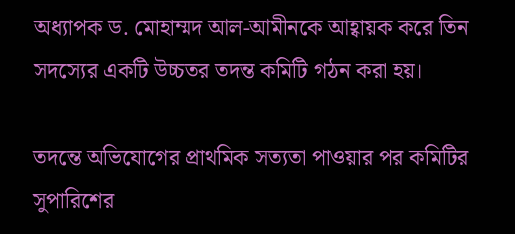অধ্যাপক ড. মোহাম্মদ আল-আমীনকে আহ্বায়ক করে তিন সদস্যের একটি উচ্চতর তদন্ত কমিটি গঠন করা হয়।

তদন্তে অভিযোগের প্রাথমিক সত্যতা পাওয়ার পর কমিটির সুপারিশের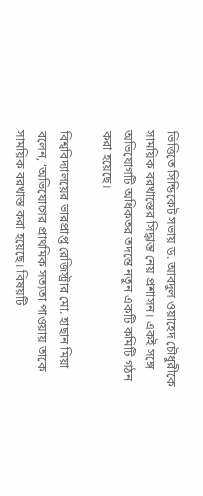ভিত্তিতে সিন্ডিকেট সভায় ড. আবদুল ওয়াহেদ চৌধুরীকে সাময়িক বরখাস্তের সিদ্ধান্ত নেয় প্রশাসন। একই সঙ্গে অভিযোগটি অধিকতর তদন্তে নতুন একটি কমিটি গঠন করা হয়েছে।

বিশ্ববিদ্যালয়ের ভারপ্রাপ্ত রেজিস্ট্রার মো. হাছান মিয়া বলেন, ‘অভিযোগের প্রাথমিক সত্যতা পাওয়ায় তাকে সাময়িক বরখাস্ত করা হয়েছে। বিষয়টি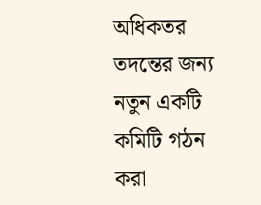অধিকতর তদন্তের জন্য নতুন একটি কমিটি গঠন করা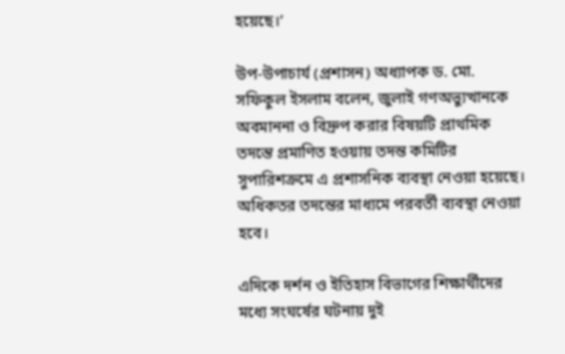হয়েছে।’

উপ-উপাচার্য (প্রশাসন) অধ্যাপক ড. মো. সফিকুল ইসলাম বলেন, জুলাই গণঅভ্যুত্থানকে অবমাননা ও বিদ্রুপ করার বিষয়টি প্রাথমিক তদন্তে প্রমাণিত হওয়ায় তদন্ত কমিটির সুপারিশক্রমে এ প্রশাসনিক ব্যবস্থা নেওয়া হয়েছে। অধিকতর তদন্তের মাধ্যমে পরবর্তী ব্যবস্থা নেওয়া হবে।

এদিকে দর্শন ও ইতিহাস বিভাগের শিক্ষার্থীদের মধ্যে সংঘর্ষের ঘটনায় দুই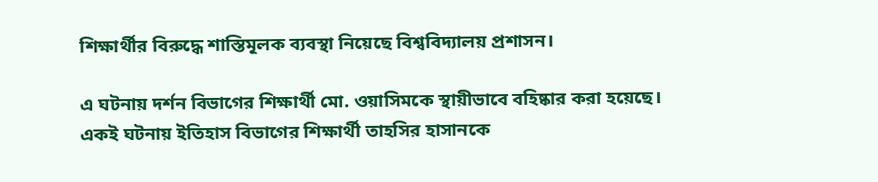শিক্ষার্থীর বিরুদ্ধে শাস্তিমূলক ব্যবস্থা নিয়েছে বিশ্ববিদ্যালয় প্রশাসন।

এ ঘটনায় দর্শন বিভাগের শিক্ষার্থী মো. ওয়াসিমকে স্থায়ীভাবে বহিষ্কার করা হয়েছে। একই ঘটনায় ইতিহাস বিভাগের শিক্ষার্থী তাহসির হাসানকে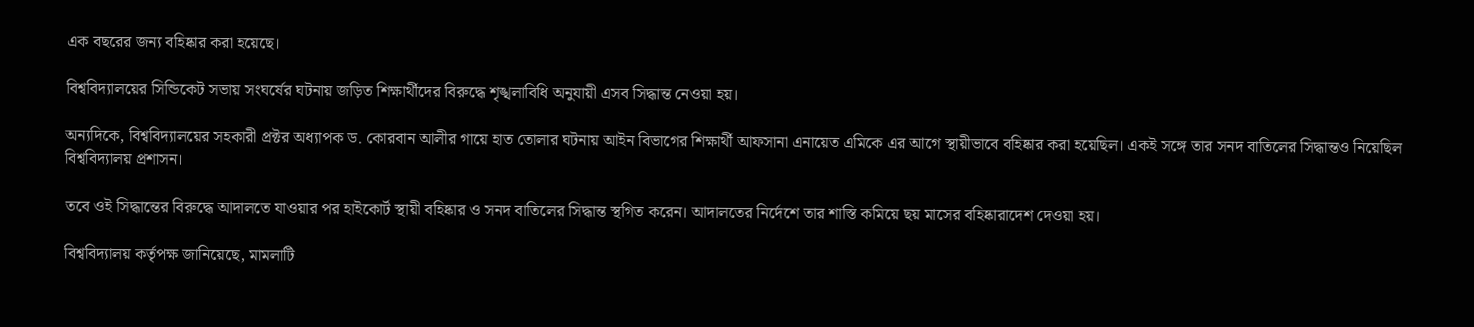এক বছরের জন্য বহিষ্কার করা হয়েছে।

বিশ্ববিদ্যালয়ের সিন্ডিকেট সভায় সংঘর্ষের ঘটনায় জড়িত শিক্ষার্থীদের বিরুদ্ধে শৃঙ্খলাবিধি অনুযায়ী এসব সিদ্ধান্ত নেওয়া হয়।

অন্যদিকে, বিশ্ববিদ্যালয়ের সহকারী প্রক্টর অধ্যাপক ড. কোরবান আলীর গায়ে হাত তোলার ঘটনায় আইন বিভাগের শিক্ষার্থী আফসানা এনায়েত এমিকে এর আগে স্থায়ীভাবে বহিষ্কার করা হয়েছিল। একই সঙ্গে তার সনদ বাতিলের সিদ্ধান্তও নিয়েছিল বিশ্ববিদ্যালয় প্রশাসন।

তবে ওই সিদ্ধান্তের বিরুদ্ধে আদালতে যাওয়ার পর হাইকোর্ট স্থায়ী বহিষ্কার ও সনদ বাতিলের সিদ্ধান্ত স্থগিত করেন। আদালতের নির্দেশে তার শাস্তি কমিয়ে ছয় মাসের বহিষ্কারাদেশ দেওয়া হয়।

বিশ্ববিদ্যালয় কর্তৃপক্ষ জানিয়েছে, মামলাটি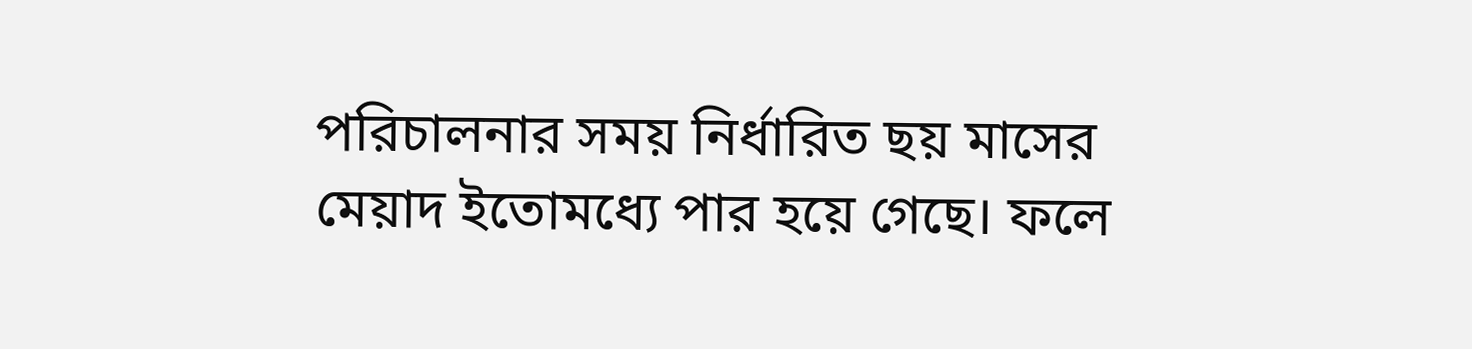পরিচালনার সময় নির্ধারিত ছয় মাসের মেয়াদ ইতোমধ্যে পার হয়ে গেছে। ফলে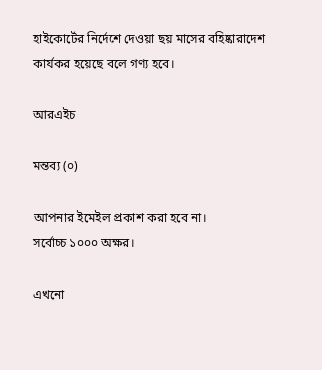হাইকোর্টের নির্দেশে দেওয়া ছয় মাসের বহিষ্কারাদেশ কার্যকর হয়েছে বলে গণ্য হবে।

আরএইচ

মন্তব্য (০)

আপনার ইমেইল প্রকাশ করা হবে না।
সর্বোচ্চ ১০০০ অক্ষর।

এখনো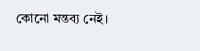কোনো মন্তব্য নেই।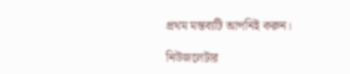প্রথম মন্তব্যটি আপনিই করুন।

নিউজলেটার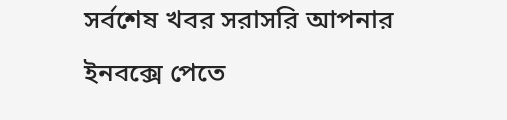সর্বশেষ খবর সরাসরি আপনার ইনবক্সে পেতে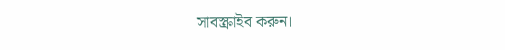সাবস্ক্রাইব করুন।